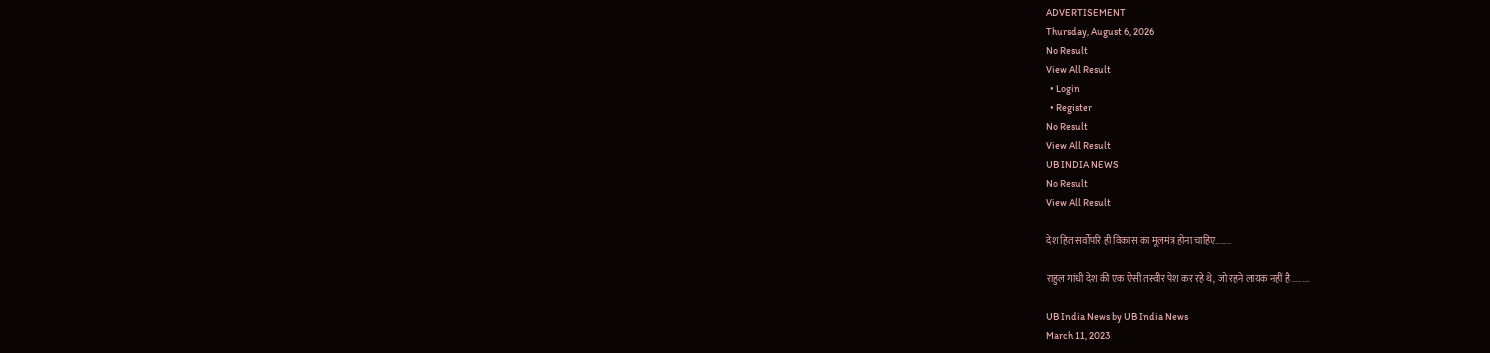ADVERTISEMENT
Thursday, August 6, 2026
No Result
View All Result
  • Login
  • Register
No Result
View All Result
UB INDIA NEWS
No Result
View All Result

देश हित सर्वोपरि ही विकास का मूलमंत्र होना चाहिए……..

राहुल गांधी देश की एक ऐसी तस्वीर पेश कर रहे थे‚ जो रहने लायक नहीं है.........

UB India News by UB India News
March 11, 2023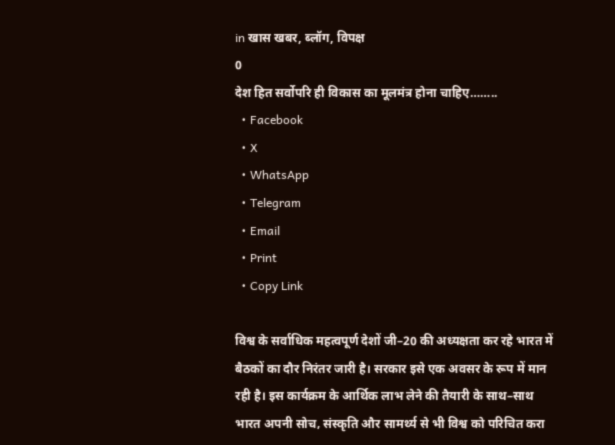in खास खबर, ब्लॉग, विपक्ष
0
देश हित सर्वोपरि ही विकास का मूलमंत्र होना चाहिए……..
  • Facebook
  • X
  • WhatsApp
  • Telegram
  • Email
  • Print
  • Copy Link

विश्व के सर्वाधिक महत्वपूर्ण देशों जी–20 की अध्यक्षता कर रहे भारत में बैठकों का दौर निरंतर जारी है। सरकार इसे एक अवसर के रूप में मान रही है। इस कार्यक्रम के आर्थिक लाभ लेने की तैयारी के साथ–साथ भारत अपनी सोच‚ संस्कृति और सामर्थ्य से भी विश्व को परिचित करा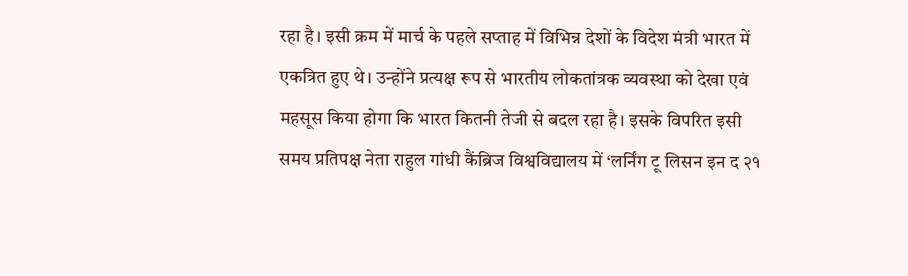रहा है। इसी क्रम में मार्च के पहले सप्ताह में विभिन्न देशों के विदेश मंत्री भारत में एकत्रित हुए थे। उन्होंने प्रत्यक्ष रूप से भारतीय लोकतांत्रक व्यवस्था को देखा एवं महसूस किया होगा कि भारत कितनी तेजी से बदल रहा है। इसके विपरित इसी समय प्रतिपक्ष नेता राहुल गांधी कैंब्रिज विश्वविद्यालय में ‘लर्निंग टू लिसन इन द २१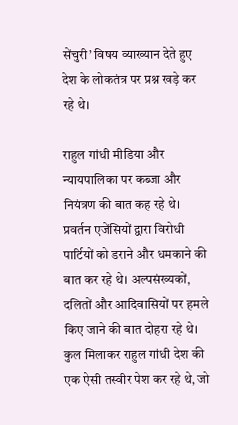सेंचुरी’ विषय व्याख्यान देते हुए देश के लोकतंत्र पर प्रश्न खड़े कर रहे थे।

राहुल गांधी मीडिया और न्यायपालिका पर कब्जा और नियंत्रण की बात कह रहे थे। प्रवर्तन एजेंसियों द्वारा विरोधी पार्टियों को डराने और धमकाने की बात कर रहे थे। अल्पसंख्यकों‚ दलितों और आदिवासियों पर हमले किए जाने की बात दोहरा रहे थे। कुल मिलाकर राहुल गांधी देश की एक ऐसी तस्वीर पेश कर रहे थे‚ जो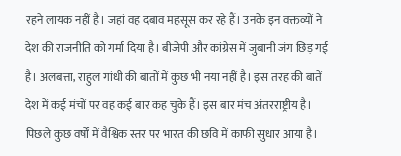रहने लायक नहीं है। जहां वह दबाव महसूस कर रहे हैं। उनके इन वक्तव्यों ने देश की राजनीति को गर्मा दिया है। बीजेपी और कांग्रेस में जुबानी जंग छिड़ गई है। अलबत्ता‚ राहुल गांधी की बातों में कुछ भी नया नहीं है। इस तरह की बातें देश में कई मंचों पर वह कई बार कह चुके हैं। इस बार मंच अंतरराष्ट्रीय है। पिछले कुछ वर्षों में वैश्विक स्तर पर भारत की छवि में काफी सुधार आया है।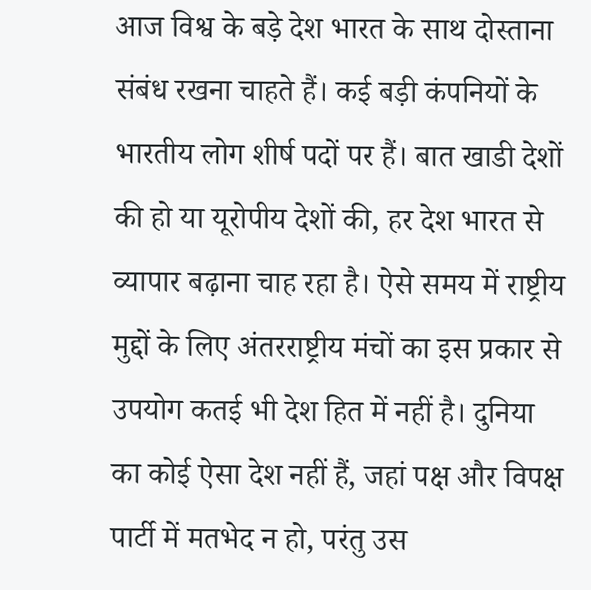आज विश्व के बड़े देश भारत के साथ दोस्ताना संबंध रखना चाहते हैं। कई बड़ी कंपनियों के भारतीय लोग शीर्ष पदों पर हैं। बात खाडी देशों की हो या यूरोपीय देशों की‚ हर देश भारत से व्यापार बढ़ाना चाह रहा है। ऐसे समय में राष्ट्रीय मुद्दों के लिए अंतरराष्ट्रीय मंचों का इस प्रकार से उपयोग कतई भी देश हित में नहीं है। दुनिया का कोई ऐसा देश नहीं हैं‚ जहां पक्ष और विपक्ष पार्टी में मतभेद न हो‚ परंतु उस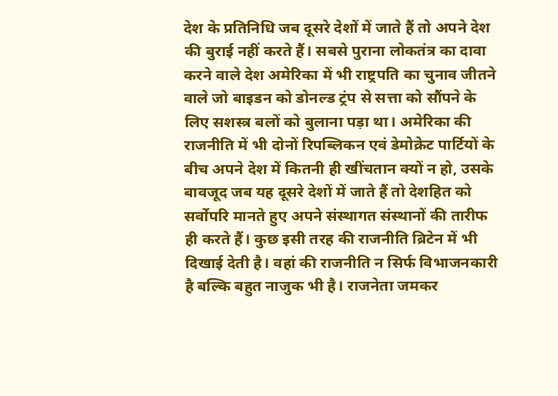देश के प्रतिनिधि जब दूसरे देशों में जाते हैं तो अपने देश की बुराई नहीं करते हैं। सबसे पुराना लोकतंत्र का दावा करने वाले देश अमेरिका में भी राष्ट्रपति का चुनाव जीतने वाले जो बाइडन को डोनल्ड ट्रंप से सत्ता को सौंपने के लिए सशस्त्र बलों को बुलाना पड़ा था। अमेरिका की राजनीति में भी दोनों रिपब्लिकन एवं डेमोक्रेट पार्टियों के बीच अपने देश में कितनी ही खींचतान क्यों न हो‚ उसके बावजूद जब यह दूसरे देशों में जाते हैं तो देशहित को सर्वोपरि मानते हुए अपने संस्थागत संस्थानों की तारीफ ही करते हैं। कुछ इसी तरह की राजनीति ब्रिटेन में भी दिखाई देती है। वहां की राजनीति न सिर्फ विभाजनकारी है बल्कि बहुत नाजुक भी है। राजनेता जमकर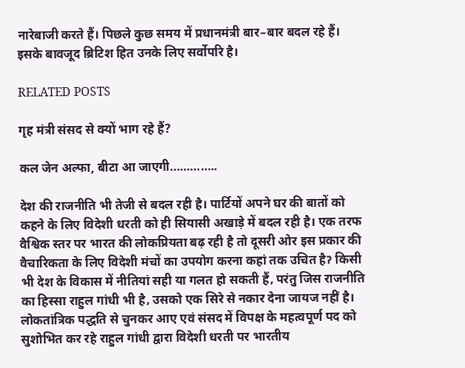नारेबाजी करते हैं। पिछले कुछ समय में प्रधानमंत्री बार–बार बदल रहे हैं। इसके बावजूद ब्रिटिश हित उनके लिए सर्वोपरि है।

RELATED POSTS

गृह मंत्री संसद से क्यों भाग रहे हैं?

कल जेन अल्फा, बीटा आ जाएगी…………..

देश की राजनीति भी तेजी से बदल रही है। पार्टियों अपने घर की बातों को कहने के लिए विदेशी धरती को ही सियासी अखाड़े में बदल रही है। एक तरफ वैश्विक स्तर पर भारत की लोकप्रियता बढ़ रही है तो दूसरी ओर इस प्रकार की वैचारिकता के लिए विदेशी मंचों का उपयोग करना कहां तक उचित हैॽ किसी भी देश के विकास में नीतियां सही या गलत हो सकती हैं‚ परंतु जिस राजनीति का हिस्सा राहुल गांधी भी है‚ उसको एक सिरे से नकार देना जायज नहीं है। लोकतांत्रिक पद्धति से चुनकर आए एवं संसद में विपक्ष के महत्वपूर्ण पद को सुशोभित कर रहे राहुल गांधी द्वारा विदेशी धरती पर भारतीय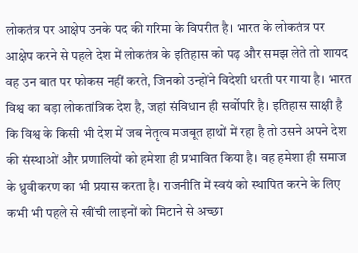लोकतंत्र पर आक्षेप उनके पद की गरिमा के विपरीत है। भारत के लोकतंत्र पर आक्षेप करने से पहले देश में लोकतंत्र के इतिहास को पढ़ और समझ लेते तो शायद वह उन बात पर फोकस नहीं करते‚ जिनको उन्होंने विदेशी धरती पर गाया है। भारत विश्व का बड़ा लोकतांत्रिक देश है‚ जहां संविधान ही सर्वोपरि है। इतिहास साक्षी है कि विश्व के किसी भी देश में जब नेतृत्व मजबूत हाथों में रहा है तो उसने अपने देश की संस्थाओं और प्रणालियों को हमेशा ही प्रभावित किया है। वह हमेशा ही समाज के ध्रुवीकरण का भी प्रयास करता है। राजनीति में स्वयं को स्थापित करने के लिए कभी भी पहले से खींची लाइनों को मिटाने से अच्छा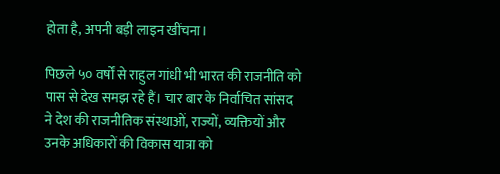होता है‚ अपनी बड़ी लाइन खींचना।

पिछले ५० वर्षों से राहुल गांधी भी भारत की राजनीति को पास से देख समझ रहे हैं। चार बार के निर्वाचित सांसद ने देश की राजनीतिक संस्थाओं‚ राज्यों‚ व्यक्तियों और उनके अधिकारों की विकास यात्रा को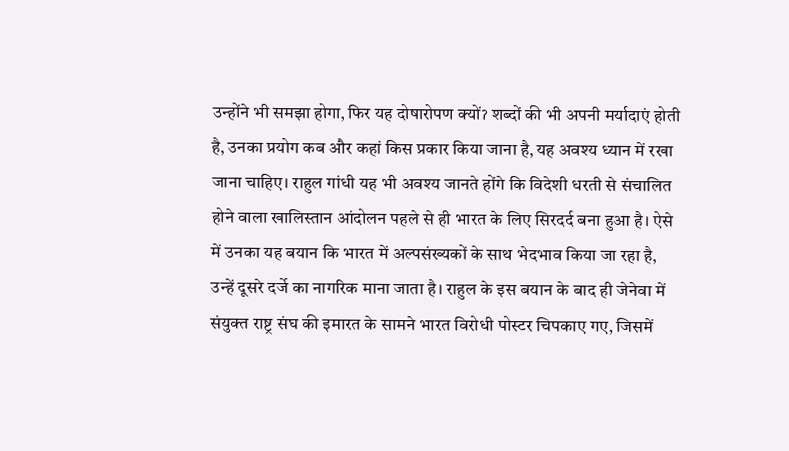उन्होंने भी समझा होगा‚ फिर यह दोषारोपण क्योंॽ शब्दों की भी अपनी मर्यादाएं होती है‚ उनका प्रयोग कब और कहां किस प्रकार किया जाना है‚ यह अवश्य ध्यान में रखा जाना चाहिए। राहुल गांधी यह भी अवश्य जानते होंगे कि विदेशी धरती से संचालित होने वाला खालिस्तान आंदोलन पहले से ही भारत के लिए सिरदर्द बना हुआ है। ऐसे में उनका यह बयान कि भारत में अल्पसंख्यकों के साथ भेदभाव किया जा रहा है‚ उन्हें दूसरे दर्जे का नागरिक माना जाता है। राहुल के इस बयान के बाद ही जेनेवा में संयुक्त राष्ट्र संघ की इमारत के सामने भारत विरोधी पोस्टर चिपकाए गए‚ जिसमें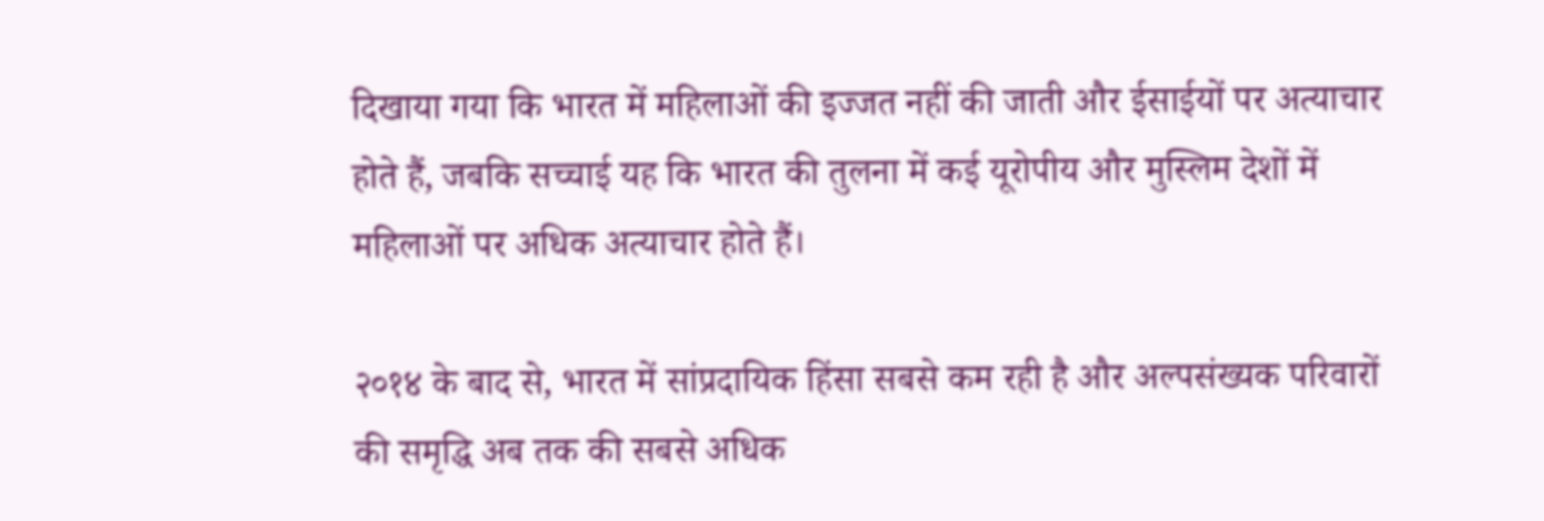दिखाया गया कि भारत में महिलाओं की इज्जत नहीं की जाती और ईसाईयों पर अत्याचार होते हैं‚ जबकि सच्चाई यह कि भारत की तुलना में कई यूरोपीय और मुस्लिम देशों में महिलाओं पर अधिक अत्याचार होते हैं।

२०१४ के बाद से‚ भारत में सांप्रदायिक हिंसा सबसे कम रही है और अल्पसंख्यक परिवारों की समृद्धि अब तक की सबसे अधिक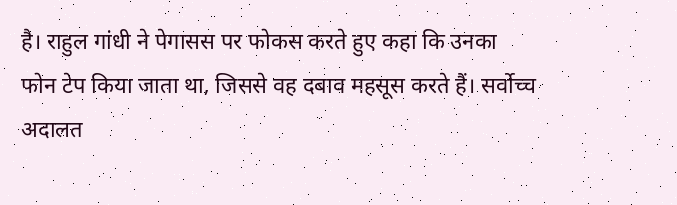है। राहुल गांधी ने पेगासस पर फोकस करते हुए कहा कि उनका फोन टेप किया जाता था‚ जिससे वह दबाव महसूस करते हैं। सर्वोच्च अदालत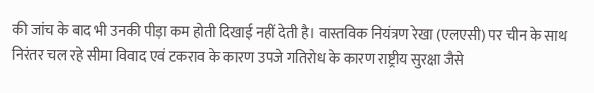की जांच के बाद भी उनकी पीड़ा कम होती दिखाई नहीं देती है। वास्तविक नियंत्रण रेखा (एलएसी) पर चीन के साथ निरंतर चल रहे सीमा विवाद एवं टकराव के कारण उपजे गतिरोध के कारण राष्ट्रीय सुरक्षा जैसे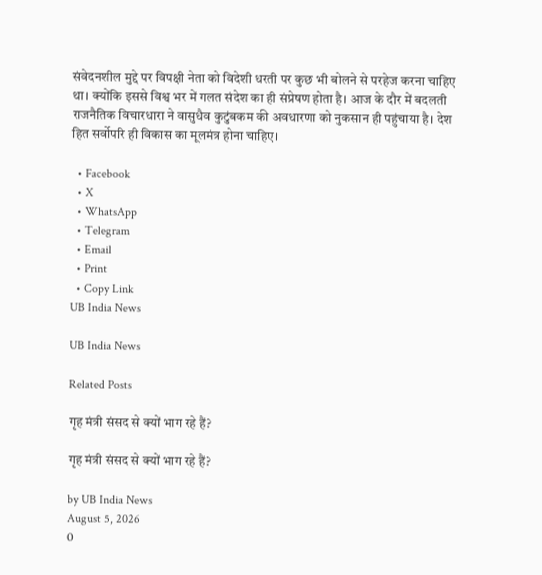संवेदनशील मुद्दे पर विपक्षी नेता को विदेशी धरती पर कुछ भी बोलने से परहेज करना चाहिए था। क्योंकि इससे विश्व भर में गलत संदेश का ही संप्रेषण होता है। आज के दौर में बदलती राजनैतिक विचारधारा ने वासुधैव कुटुंबकम की अवधारणा को नुकसान ही पहुंचाया है। देश हित सर्वोपरि ही विकास का मूलमंत्र होना चाहिए।

  • Facebook
  • X
  • WhatsApp
  • Telegram
  • Email
  • Print
  • Copy Link
UB India News

UB India News

Related Posts

गृह मंत्री संसद से क्यों भाग रहे हैं?

गृह मंत्री संसद से क्यों भाग रहे हैं?

by UB India News
August 5, 2026
0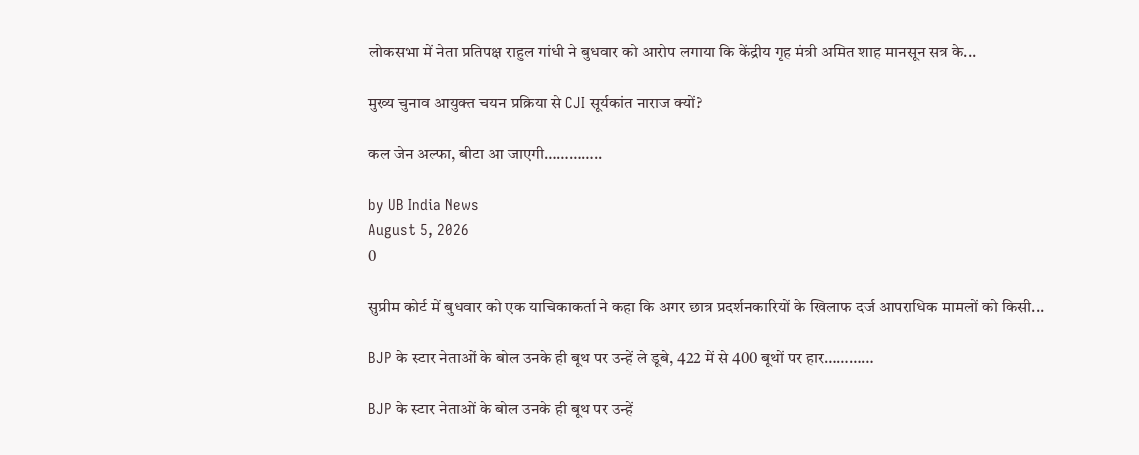लोकसभा में नेता प्रतिपक्ष राहुल गांधी ने बुधवार को आरोप लगाया कि केंद्रीय गृह मंत्री अमित शाह मानसून सत्र के...

मुख्य चुनाव आयुक्त चयन प्रक्रिया से CJI सूर्यकांत नाराज क्यों?

कल जेन अल्फा, बीटा आ जाएगी…………..

by UB India News
August 5, 2026
0

सुप्रीम कोर्ट में बुधवार को एक याचिकाकर्ता ने कहा कि अगर छात्र प्रदर्शनकारियों के खिलाफ दर्ज आपराधिक मामलों को किसी...

BJP के स्टार नेताओं के बोल उनके ही बूथ पर उन्हें ले डूबे, 422 में से 400 बूथों पर हार…………

BJP के स्टार नेताओं के बोल उनके ही बूथ पर उन्हें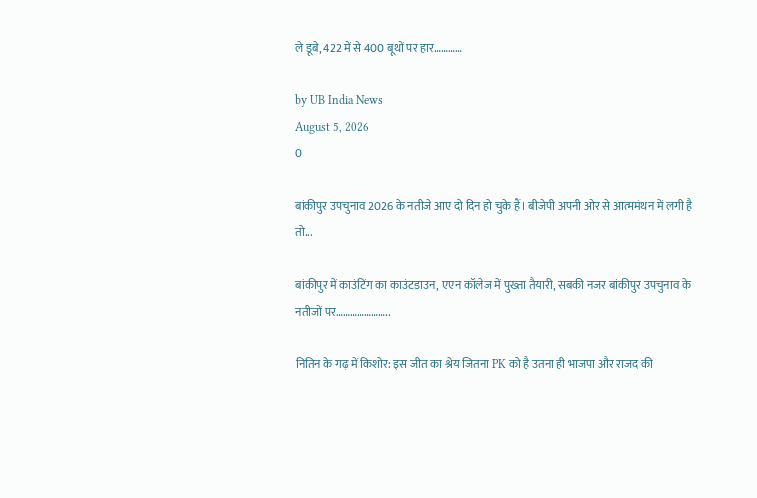ले डूबे, 422 में से 400 बूथों पर हार…………

by UB India News
August 5, 2026
0

बांकीपुर उपचुनाव 2026 के नतीजे आए दो दिन हो चुके हैं। बीजेपी अपनी ओर से आत्ममंथन में लगी है तो...

बांकीपुर में काउंटिंग का काउंटडाउन, एएन कॉलेज में पुख्ता तैयारी, सबकी नजर बांकीपुर उपचुनाव के नतीजों पर…………………..

नितिन के गढ़ में किशोर: इस जीत का श्रेय जितना PK को है उतना ही भाजपा और राजद की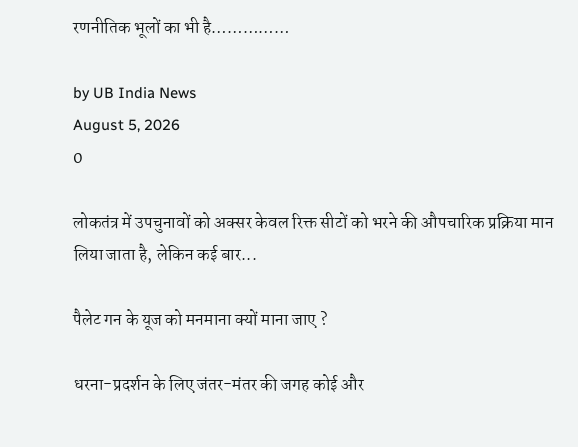रणनीतिक भूलों का भी है……………

by UB India News
August 5, 2026
0

लोकतंत्र में उपचुनावों को अक्सर केवल रिक्त सीटों को भरने की औपचारिक प्रक्रिया मान लिया जाता है, लेकिन कई बार...

पैलेट गन के यूज को मनमाना क्यों माना जाए ?

धरना-प्रदर्शन के लिए जंतर-मंतर की जगह कोई और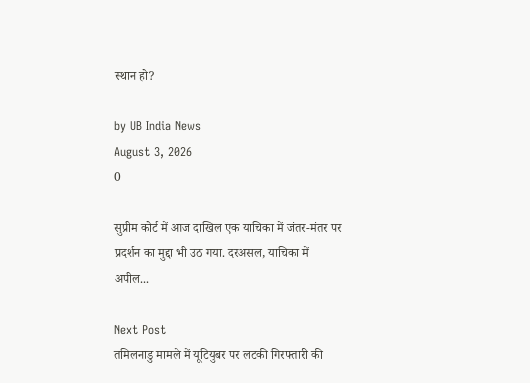स्थान हो?

by UB India News
August 3, 2026
0

सुप्रीम कोर्ट में आज दाखिल एक याचिका में जंतर-मंतर पर प्रदर्शन का मुद्दा भी उठ गया. दरअसल, याचिका में अपील...

Next Post
तमिलनाडु मामले में यूटियुबर पर लटकी गिरफ्तारी की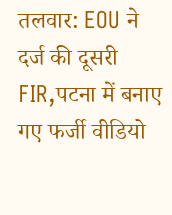तलवार: EOU ने दर्ज की दूसरी FIR,पटना में बनाए गए फर्जी वीडियो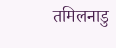तमिलनाडु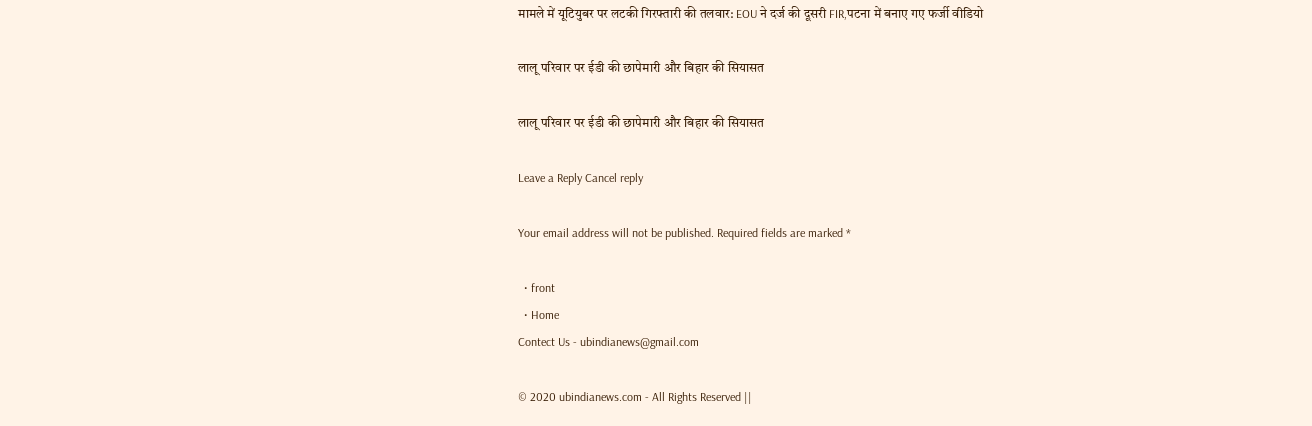मामले में यूटियुबर पर लटकी गिरफ्तारी की तलवार: EOU ने दर्ज की दूसरी FIR,पटना में बनाए गए फर्जी वीडियो

लालू परिवार पर ईडी की छापेमारी और बिहार की सियासत

लालू परिवार पर ईडी की छापेमारी और बिहार की सियासत

Leave a Reply Cancel reply

Your email address will not be published. Required fields are marked *

  • front
  • Home
Contect Us - ubindianews@gmail.com

© 2020 ubindianews.com - All Rights Reserved ||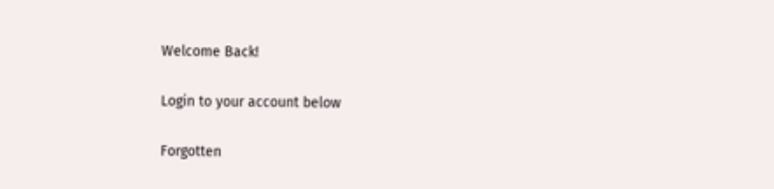Welcome Back!

Login to your account below

Forgotten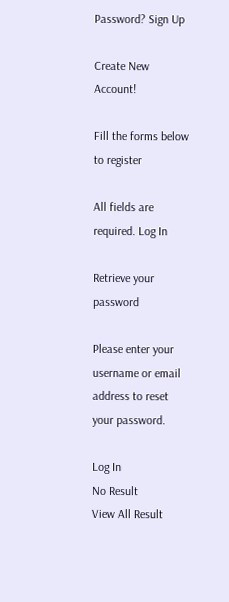Password? Sign Up

Create New Account!

Fill the forms below to register

All fields are required. Log In

Retrieve your password

Please enter your username or email address to reset your password.

Log In
No Result
View All Result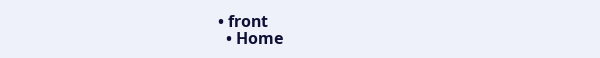• front
  • Home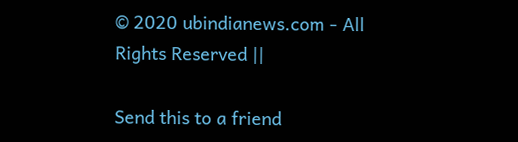© 2020 ubindianews.com - All Rights Reserved ||

Send this to a friend